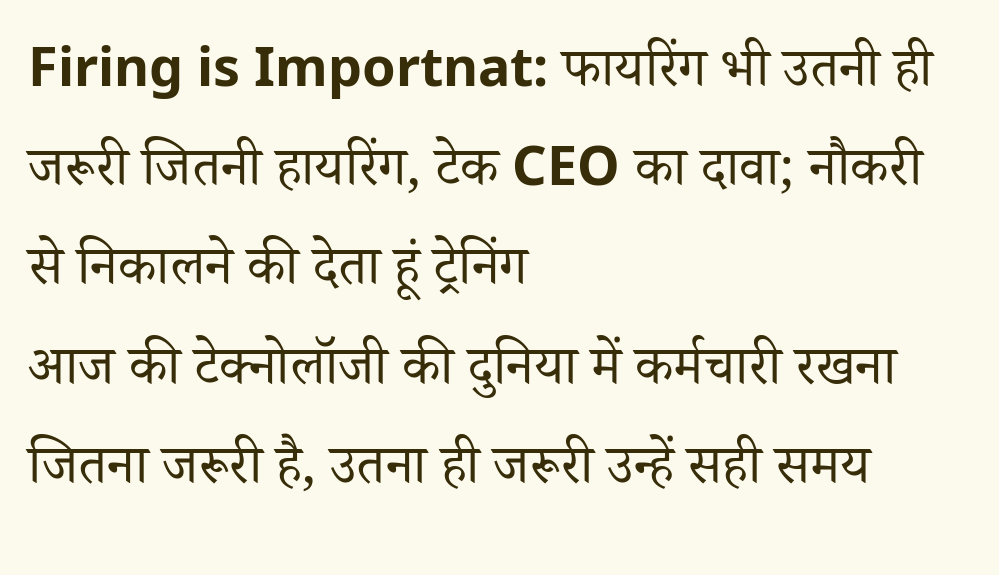Firing is Importnat: फायरिंग भी उतनी ही जरूरी जितनी हायरिंग, टेक CEO का दावा; नौकरी से निकालने की देता हूं ट्रेनिंग
आज की टेक्नोलॉजी की दुनिया में कर्मचारी रखना जितना जरूरी है, उतना ही जरूरी उन्हें सही समय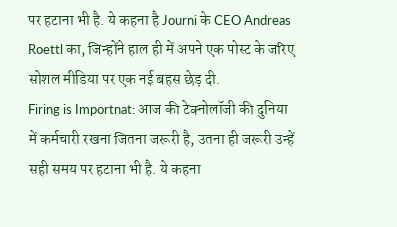पर हटाना भी है. ये कहना है Journi के CEO Andreas Roettl का, जिन्होंने हाल ही में अपने एक पोस्ट के जरिए सोशल मीडिया पर एक नई बहस छेड़ दी.
Firing is Importnat: आज की टेक्नोलॉजी की दुनिया में कर्मचारी रखना जितना जरूरी है, उतना ही जरूरी उन्हें सही समय पर हटाना भी है. ये कहना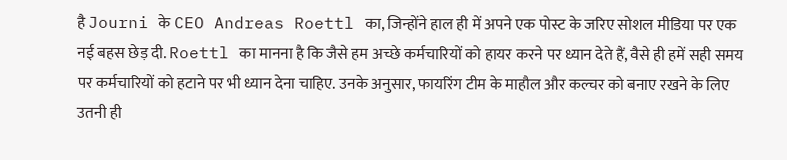है Journi के CEO Andreas Roettl का, जिन्होंने हाल ही में अपने एक पोस्ट के जरिए सोशल मीडिया पर एक नई बहस छेड़ दी. Roettl का मानना है कि जैसे हम अच्छे कर्मचारियों को हायर करने पर ध्यान देते हैं, वैसे ही हमें सही समय पर कर्मचारियों को हटाने पर भी ध्यान देना चाहिए. उनके अनुसार, फायरिंग टीम के माहौल और कल्चर को बनाए रखने के लिए उतनी ही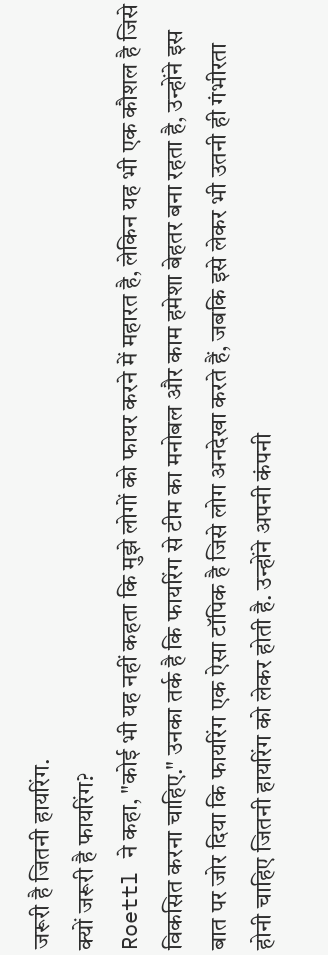जरूरी है जितनी हायरिंग.
क्यों जरूरी है फायरिंग?
Roettl ने कहा, "कोई भी यह नहीं कहता कि मुझे लोगों को फायर करने में महारत है, लेकिन यह भी एक कौशल है जिसे विकसित करना चाहिए." उनका तर्क है कि फायरिंग से टीम का मनोबल और काम हमेशा बेहतर बना रहता है, उन्होंने इस बात पर जोर दिया कि फायरिंग एक ऐसा टॉपिक है जिसे लोग अनदेखा करते हैं, जबकि इसे लेकर भी उतनी ही गंभीरता होनी चाहिए जितनी हायरिंग को लेकर होती है. उन्होंने अपनी कंपनी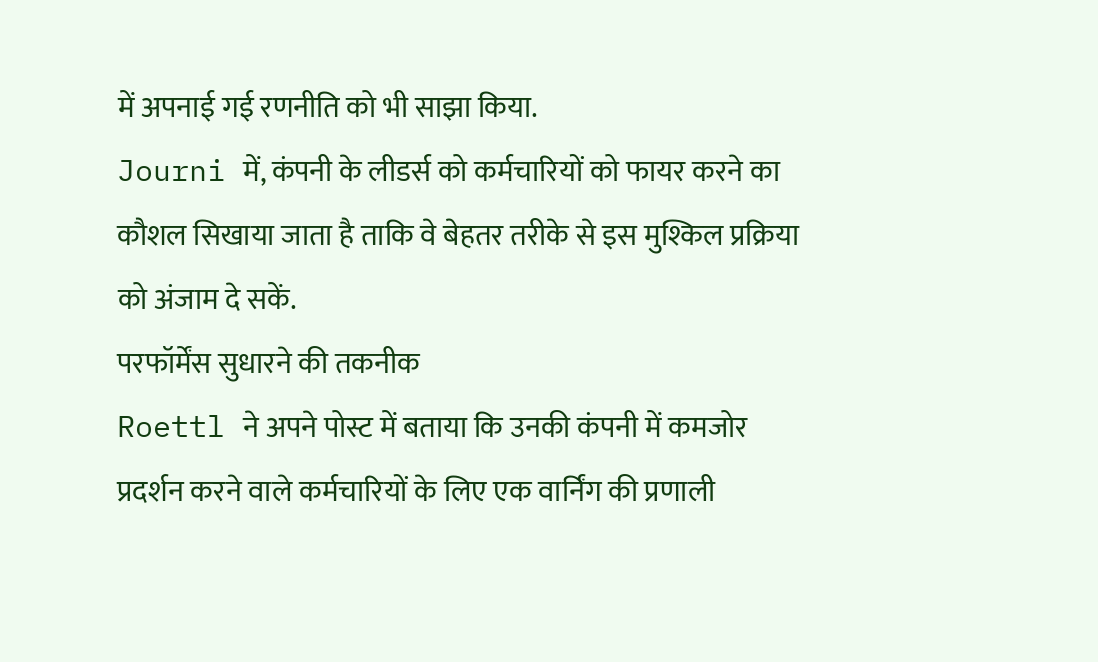में अपनाई गई रणनीति को भी साझा किया.
Journi में, कंपनी के लीडर्स को कर्मचारियों को फायर करने का कौशल सिखाया जाता है ताकि वे बेहतर तरीके से इस मुश्किल प्रक्रिया को अंजाम दे सकें.
परफॉर्मेंस सुधारने की तकनीक
Roettl ने अपने पोस्ट में बताया कि उनकी कंपनी में कमजोर प्रदर्शन करने वाले कर्मचारियों के लिए एक वार्निंग की प्रणाली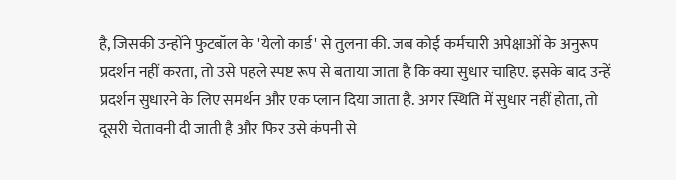है, जिसकी उन्होंने फुटबॉल के 'येलो कार्ड' से तुलना की. जब कोई कर्मचारी अपेक्षाओं के अनुरूप प्रदर्शन नहीं करता, तो उसे पहले स्पष्ट रूप से बताया जाता है कि क्या सुधार चाहिए. इसके बाद उन्हें प्रदर्शन सुधारने के लिए समर्थन और एक प्लान दिया जाता है. अगर स्थिति में सुधार नहीं होता, तो दूसरी चेतावनी दी जाती है और फिर उसे कंपनी से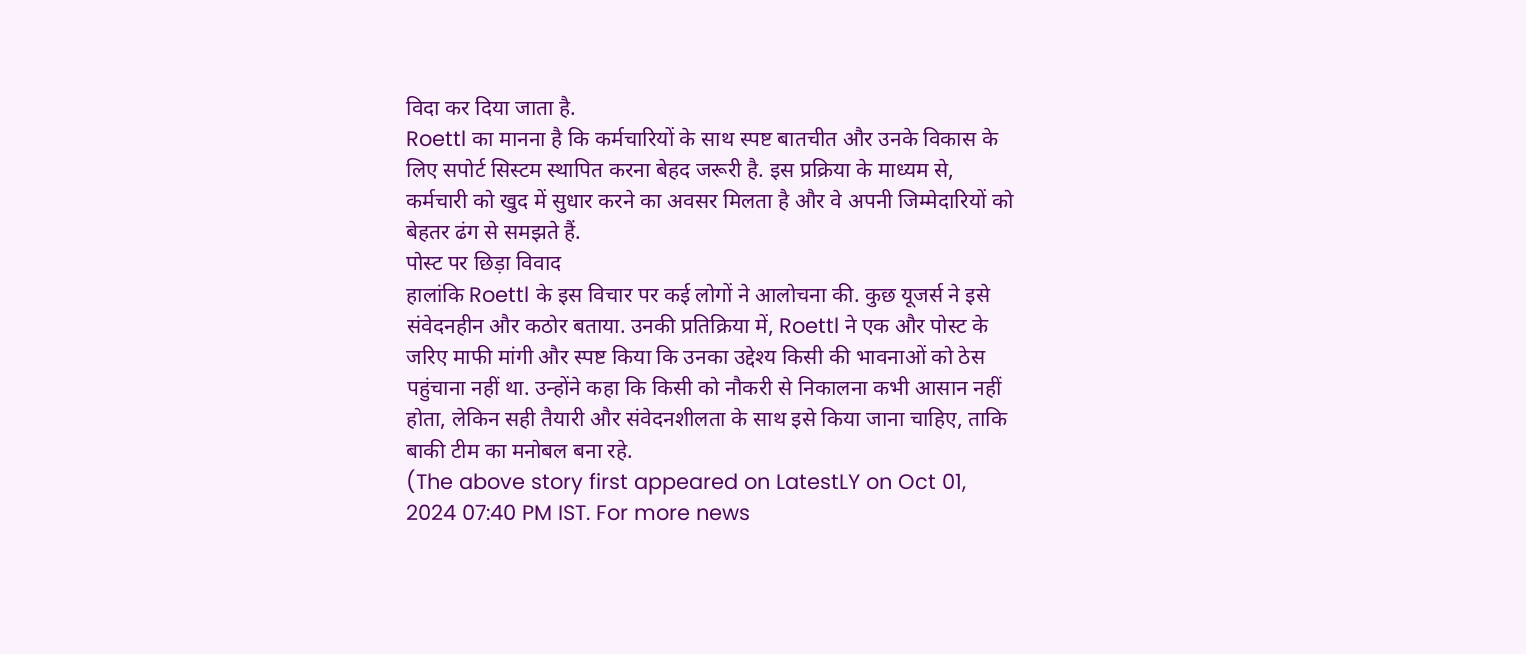विदा कर दिया जाता है.
Roettl का मानना है कि कर्मचारियों के साथ स्पष्ट बातचीत और उनके विकास के लिए सपोर्ट सिस्टम स्थापित करना बेहद जरूरी है. इस प्रक्रिया के माध्यम से, कर्मचारी को खुद में सुधार करने का अवसर मिलता है और वे अपनी जिम्मेदारियों को बेहतर ढंग से समझते हैं.
पोस्ट पर छिड़ा विवाद
हालांकि Roettl के इस विचार पर कई लोगों ने आलोचना की. कुछ यूजर्स ने इसे संवेदनहीन और कठोर बताया. उनकी प्रतिक्रिया में, Roettl ने एक और पोस्ट के जरिए माफी मांगी और स्पष्ट किया कि उनका उद्देश्य किसी की भावनाओं को ठेस पहुंचाना नहीं था. उन्होंने कहा कि किसी को नौकरी से निकालना कभी आसान नहीं होता, लेकिन सही तैयारी और संवेदनशीलता के साथ इसे किया जाना चाहिए, ताकि बाकी टीम का मनोबल बना रहे.
(The above story first appeared on LatestLY on Oct 01, 2024 07:40 PM IST. For more news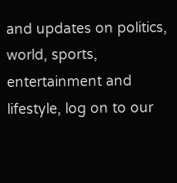and updates on politics, world, sports, entertainment and lifestyle, log on to our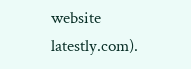website latestly.com).